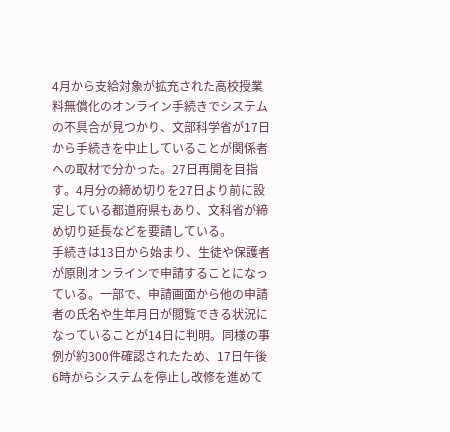4月から支給対象が拡充された高校授業料無償化のオンライン手続きでシステムの不具合が見つかり、文部科学省が17日から手続きを中止していることが関係者への取材で分かった。27日再開を目指す。4月分の締め切りを27日より前に設定している都道府県もあり、文科省が締め切り延長などを要請している。
手続きは13日から始まり、生徒や保護者が原則オンラインで申請することになっている。一部で、申請画面から他の申請者の氏名や生年月日が閲覧できる状況になっていることが14日に判明。同様の事例が約300件確認されたため、17日午後6時からシステムを停止し改修を進めて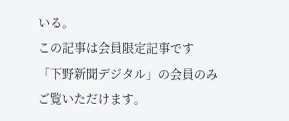いる。
この記事は会員限定記事です
「下野新聞デジタル」の会員のみご覧いただけます。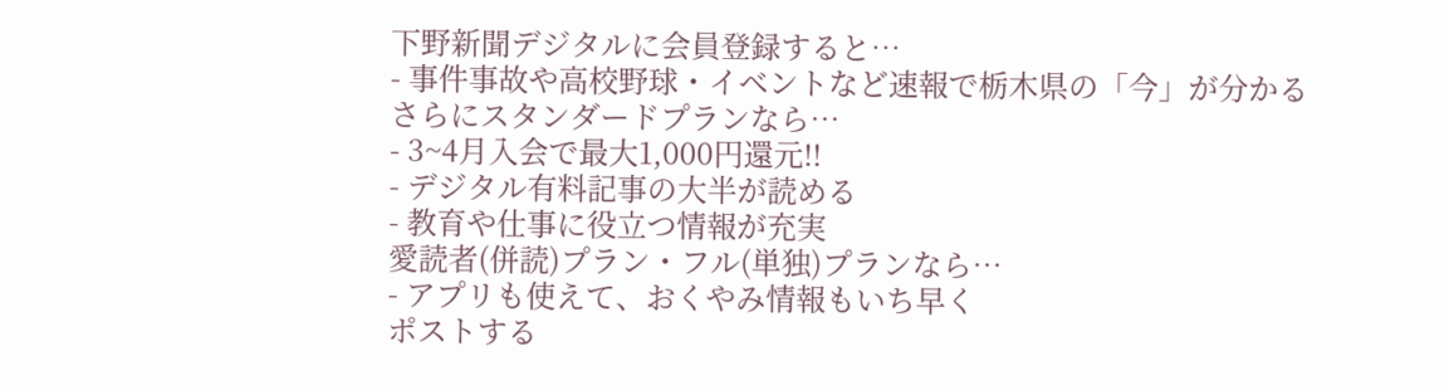下野新聞デジタルに会員登録すると…
- 事件事故や高校野球・イベントなど速報で栃木県の「今」が分かる
さらにスタンダードプランなら…
- 3~4月入会で最大1,000円還元!!
- デジタル有料記事の大半が読める
- 教育や仕事に役立つ情報が充実
愛読者(併読)プラン・フル(単独)プランなら…
- アプリも使えて、おくやみ情報もいち早く
ポストする